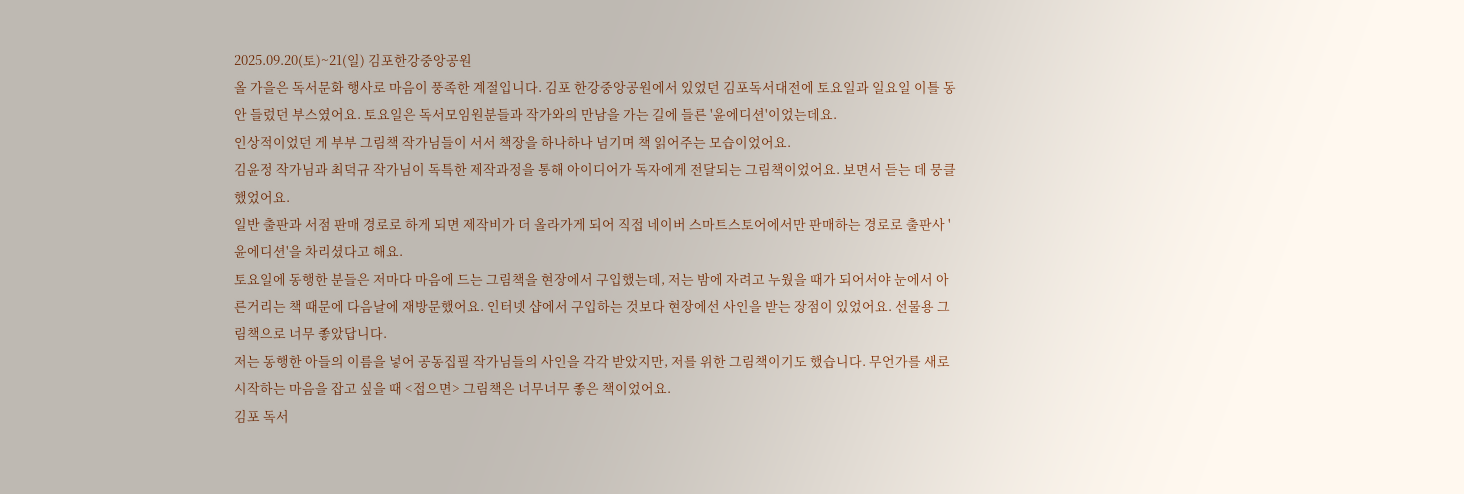2025.09.20(토)~21(일) 김포한강중앙공원
올 가을은 독서문화 행사로 마음이 풍족한 계절입니다. 김포 한강중앙공원에서 있었던 김포독서대전에 토요일과 일요일 이틀 동안 들렀던 부스였어요. 토요일은 독서모임원분들과 작가와의 만남을 가는 길에 들른 '윤에디션'이었는데요.
인상적이었던 게 부부 그림책 작가님들이 서서 책장을 하나하나 넘기며 책 읽어주는 모습이었어요.
김윤정 작가님과 최덕규 작가님이 독특한 제작과정을 통해 아이디어가 독자에게 전달되는 그림책이었어요. 보면서 듣는 데 뭉클했었어요.
일반 출판과 서점 판매 경로로 하게 되면 제작비가 더 올라가게 되어 직접 네이버 스마트스토어에서만 판매하는 경로로 출판사 '윤에디션'을 차리셨다고 해요.
토요일에 동행한 분들은 저마다 마음에 드는 그림책을 현장에서 구입했는데, 저는 밤에 자려고 누웠을 때가 되어서야 눈에서 아른거리는 책 때문에 다음날에 재방문했어요. 인터넷 샵에서 구입하는 것보다 현장에선 사인을 받는 장점이 있었어요. 선물용 그림책으로 너무 좋았답니다.
저는 동행한 아들의 이름을 넣어 공동집필 작가님들의 사인을 각각 받았지만, 저를 위한 그림책이기도 했습니다. 무언가를 새로 시작하는 마음을 잡고 싶을 때 <접으면> 그림책은 너무너무 좋은 책이었어요.
김포 독서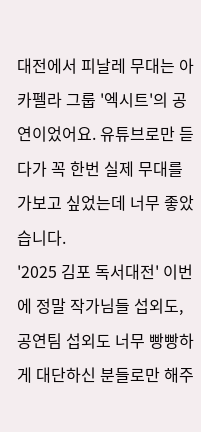대전에서 피날레 무대는 아카펠라 그룹 '엑시트'의 공연이었어요. 유튜브로만 듣다가 꼭 한번 실제 무대를 가보고 싶었는데 너무 좋았습니다.
'2025 김포 독서대전' 이번에 정말 작가님들 섭외도, 공연팀 섭외도 너무 빵빵하게 대단하신 분들로만 해주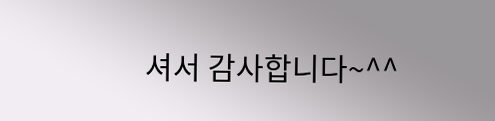셔서 감사합니다~^^